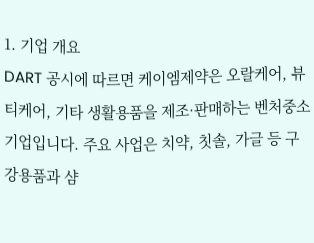1. 기업 개요
DART 공시에 따르면 케이엠제약은 오랄케어, 뷰티케어, 기타 생활용품을 제조·판매하는 벤처중소기업입니다. 주요 사업은 치약, 칫솔, 가글 등 구강용품과 샴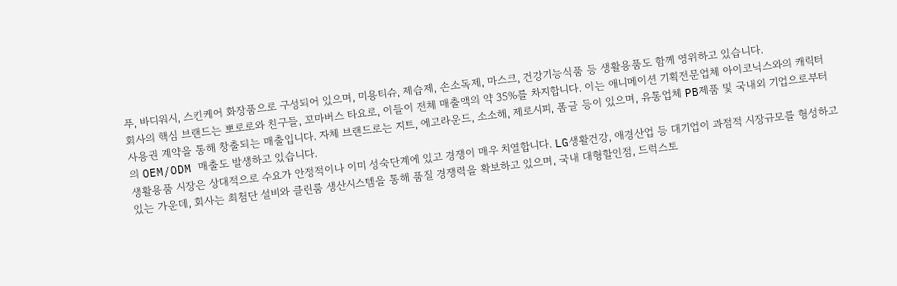푸, 바디워시, 스킨케어 화장품으로 구성되어 있으며, 미용티슈, 제습제, 손소독제, 마스크, 건강기능식품 등 생활용품도 함께 영위하고 있습니다.
회사의 핵심 브랜드는 뽀로로와 친구들, 꼬마버스 타요로, 이들이 전체 매출액의 약 35%를 차지합니다. 이는 애니메이션 기획전문업체 아이코닉스와의 캐릭터 사용권 계약을 통해 창출되는 매출입니다. 자체 브랜드로는 지트, 에고라운드, 소소해, 제로시피, 폼글 등이 있으며, 유통업체 PB제품 및 국내외 기업으로부터의 OEM/ODM 매출도 발생하고 있습니다.
생활용품 시장은 상대적으로 수요가 안정적이나 이미 성숙단계에 있고 경쟁이 매우 치열합니다. LG생활건강, 애경산업 등 대기업이 과점적 시장규모를 형성하고 있는 가운데, 회사는 최첨단 설비와 클린룸 생산시스템을 통해 품질 경쟁력을 확보하고 있으며, 국내 대형할인점, 드럭스토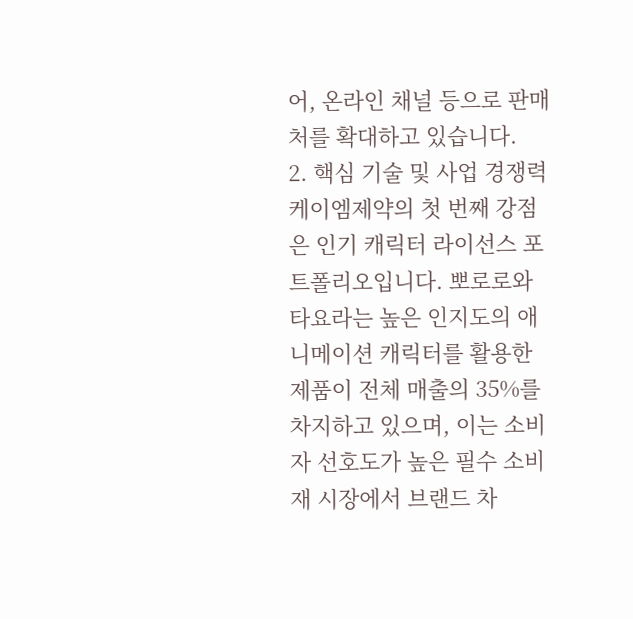어, 온라인 채널 등으로 판매처를 확대하고 있습니다.
2. 핵심 기술 및 사업 경쟁력
케이엠제약의 첫 번째 강점은 인기 캐릭터 라이선스 포트폴리오입니다. 뽀로로와 타요라는 높은 인지도의 애니메이션 캐릭터를 활용한 제품이 전체 매출의 35%를 차지하고 있으며, 이는 소비자 선호도가 높은 필수 소비재 시장에서 브랜드 차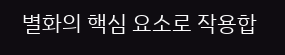별화의 핵심 요소로 작용합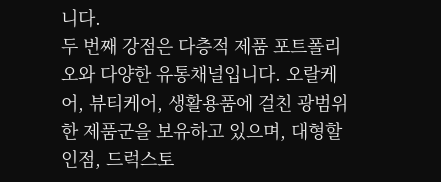니다.
두 번째 강점은 다층적 제품 포트폴리오와 다양한 유통채널입니다. 오랄케어, 뷰티케어, 생활용품에 걸친 광범위한 제품군을 보유하고 있으며, 대형할인점, 드럭스토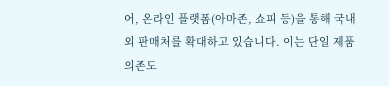어, 온라인 플랫폼(아마존, 쇼피 등)을 통해 국내외 판매처를 확대하고 있습니다. 이는 단일 제품 의존도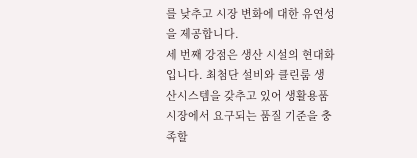를 낮추고 시장 변화에 대한 유연성을 제공합니다.
세 번째 강점은 생산 시설의 현대화입니다. 최첨단 설비와 클린룸 생산시스템을 갖추고 있어 생활용품 시장에서 요구되는 품질 기준을 충족할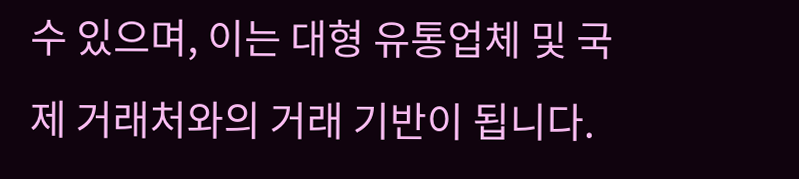수 있으며, 이는 대형 유통업체 및 국제 거래처와의 거래 기반이 됩니다.